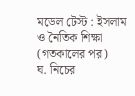মডেল টেস্ট : ইসলাম ও নৈতিক শিক্ষা
(গতকালের পর)
ঘ. নিচের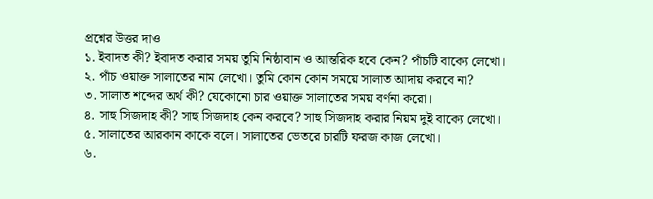প্রশ্নের উত্তর দাও
১. ইবাদত কী? ইবাদত করার সময় তুমি নিষ্ঠাবান ও আন্তরিক হবে কেন? পাঁচটি বাক্যে লেখো।
২. পাঁচ ওয়াক্ত সালাতের নাম লেখো। তুমি কোন কোন সময়ে সালাত আদায় করবে না?
৩. সালাত শব্দের অর্থ কী? যেকোনো চার ওয়াক্ত সালাতের সময় বর্ণনা করো।
৪. সাহু সিজদাহ কী? সাহু সিজদাহ কেন করবে? সাহু সিজদাহ করার নিয়ম দুই বাক্যে লেখো।
৫. সালাতের আরকান কাকে বলে। সালাতের ভেতরে চারটি ফরজ কাজ লেখো।
৬.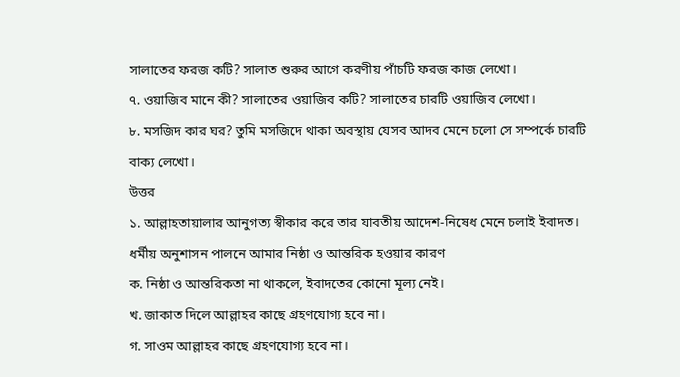সালাতের ফরজ কটি? সালাত শুরুর আগে করণীয় পাঁচটি ফরজ কাজ লেখো।
৭. ওয়াজিব মানে কী? সালাতের ওয়াজিব কটি? সালাতের চারটি ওয়াজিব লেখো।
৮. মসজিদ কার ঘর? তুমি মসজিদে থাকা অবস্থায় যেসব আদব মেনে চলো সে সম্পর্কে চারটি বাক্য লেখো।
উত্তর
১. আল্লাহতায়ালার আনুগত্য স্বীকার করে তার যাবতীয় আদেশ-নিষেধ মেনে চলাই ইবাদত।
ধর্মীয় অনুশাসন পালনে আমার নিষ্ঠা ও আন্তরিক হওয়ার কারণ
ক. নিষ্ঠা ও আন্তরিকতা না থাকলে, ইবাদতের কোনো মূল্য নেই।
খ. জাকাত দিলে আল্লাহর কাছে গ্রহণযোগ্য হবে না।
গ. সাওম আল্লাহর কাছে গ্রহণযোগ্য হবে না।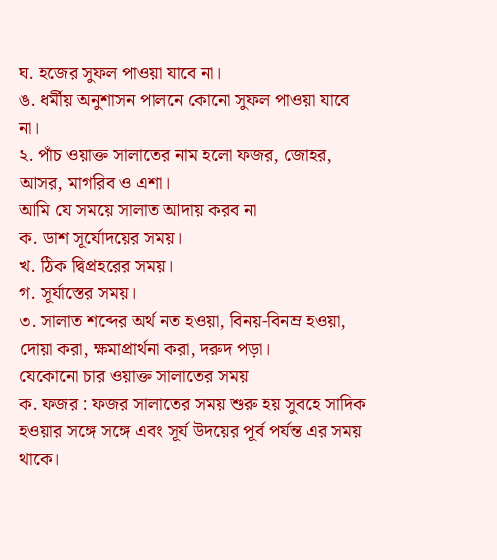ঘ. হজের সুফল পাওয়া যাবে না।
ঙ. ধর্মীয় অনুশাসন পালনে কোনো সুফল পাওয়া যাবে না।
২. পাঁচ ওয়াক্ত সালাতের নাম হলো ফজর, জোহর, আসর, মাগরিব ও এশা।
আমি যে সময়ে সালাত আদায় করব না
ক. ডাশ সূর্যোদয়ের সময়।
খ. ঠিক দ্বিপ্রহরের সময়।
গ. সূর্যাস্তের সময়।
৩. সালাত শব্দের অর্থ নত হওয়া, বিনয়-বিনম্র হওয়া, দোয়া করা, ক্ষমাপ্রার্থনা করা, দরুদ পড়া।
যেকোনো চার ওয়াক্ত সালাতের সময়
ক. ফজর : ফজর সালাতের সময় শুরু হয় সুবহে সাদিক হওয়ার সঙ্গে সঙ্গে এবং সূর্য উদয়ের পূর্ব পর্যন্ত এর সময় থাকে।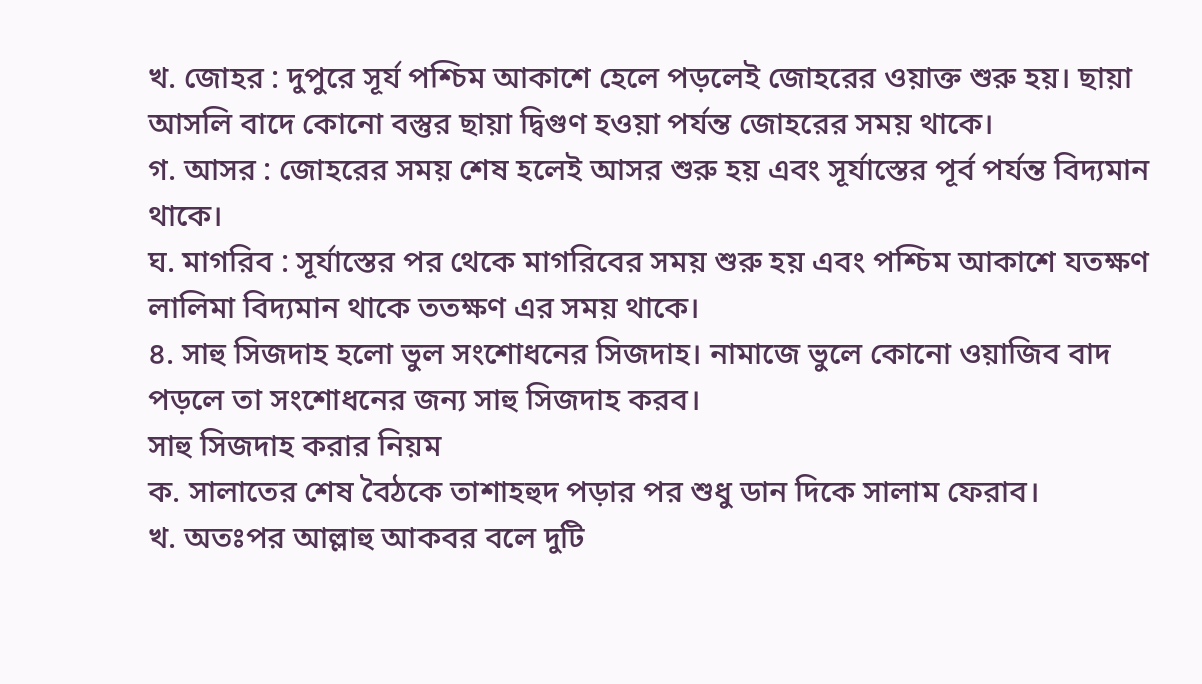খ. জোহর : দুপুরে সূর্য পশ্চিম আকাশে হেলে পড়লেই জোহরের ওয়াক্ত শুরু হয়। ছায়া আসলি বাদে কোনো বস্তুর ছায়া দ্বিগুণ হওয়া পর্যন্ত জোহরের সময় থাকে।
গ. আসর : জোহরের সময় শেষ হলেই আসর শুরু হয় এবং সূর্যাস্তের পূর্ব পর্যন্ত বিদ্যমান থাকে।
ঘ. মাগরিব : সূর্যাস্তের পর থেকে মাগরিবের সময় শুরু হয় এবং পশ্চিম আকাশে যতক্ষণ লালিমা বিদ্যমান থাকে ততক্ষণ এর সময় থাকে।
৪. সাহু সিজদাহ হলো ভুল সংশোধনের সিজদাহ। নামাজে ভুলে কোনো ওয়াজিব বাদ পড়লে তা সংশোধনের জন্য সাহু সিজদাহ করব।
সাহু সিজদাহ করার নিয়ম
ক. সালাতের শেষ বৈঠকে তাশাহহুদ পড়ার পর শুধু ডান দিকে সালাম ফেরাব।
খ. অতঃপর আল্লাহু আকবর বলে দুটি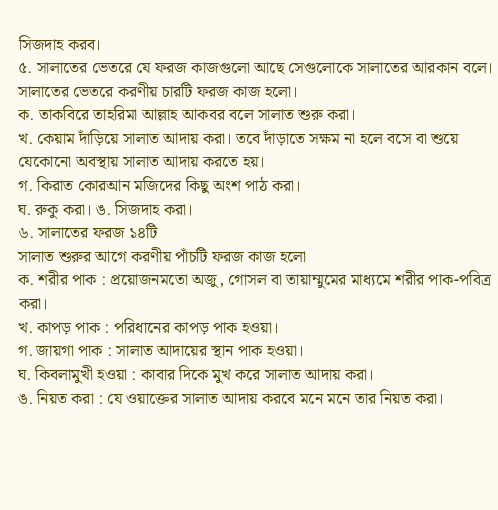সিজদাহ করব।
৫. সালাতের ভেতরে যে ফরজ কাজগুলো আছে সেগুলোকে সালাতের আরকান বলে।
সালাতের ভেতরে করণীয় চারটি ফরজ কাজ হলো।
ক. তাকবিরে তাহরিমা আল্লাহ আকবর বলে সালাত শুরু করা।
খ. কেয়াম দাঁড়িয়ে সালাত আদায় করা। তবে দাঁড়াতে সক্ষম না হলে বসে বা শুয়ে যেকোনো অবস্থায় সালাত আদায় করতে হয়।
গ. কিরাত কোরআন মজিদের কিছু অংশ পাঠ করা।
ঘ. রুকু করা। ঙ. সিজদাহ করা।
৬. সালাতের ফরজ ১৪টি
সালাত শুরুর আগে করণীয় পাঁচটি ফরজ কাজ হলো
ক. শরীর পাক : প্রয়োজনমতো অজু, গোসল বা তায়াম্মুমের মাধ্যমে শরীর পাক-পবিত্র করা।
খ. কাপড় পাক : পরিধানের কাপড় পাক হওয়া।
গ. জায়গা পাক : সালাত আদায়ের স্থান পাক হওয়া।
ঘ. কিবলামুখী হওয়া : কাবার দিকে মুখ করে সালাত আদায় করা।
ঙ. নিয়ত করা : যে ওয়াক্তের সালাত আদায় করবে মনে মনে তার নিয়ত করা।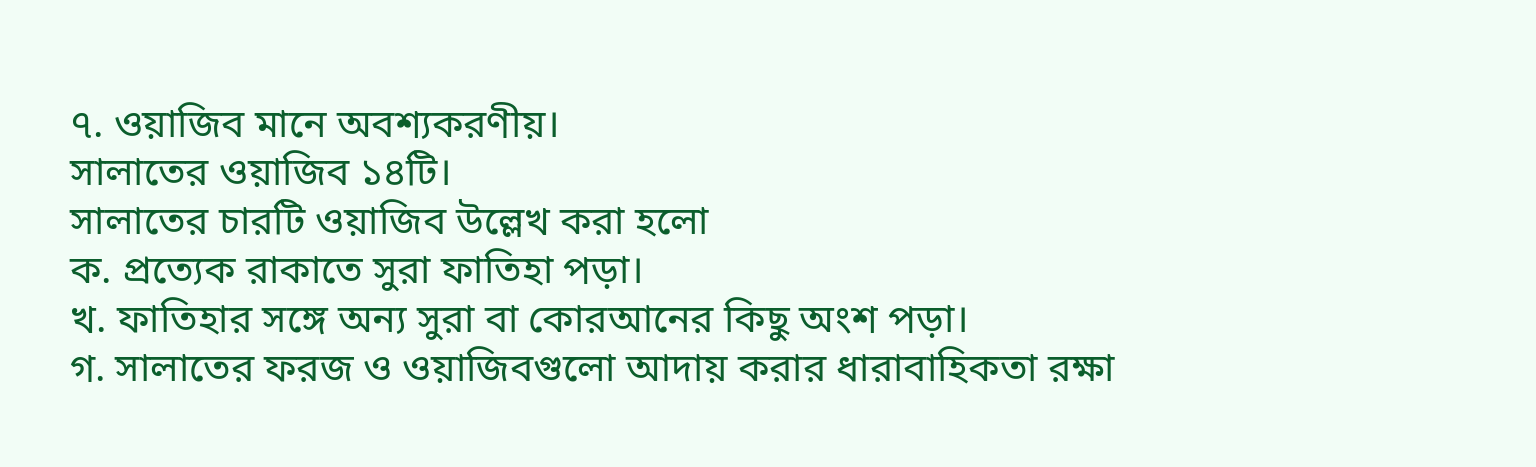৭. ওয়াজিব মানে অবশ্যকরণীয়।
সালাতের ওয়াজিব ১৪টি।
সালাতের চারটি ওয়াজিব উল্লেখ করা হলো
ক. প্রত্যেক রাকাতে সুরা ফাতিহা পড়া।
খ. ফাতিহার সঙ্গে অন্য সুরা বা কোরআনের কিছু অংশ পড়া।
গ. সালাতের ফরজ ও ওয়াজিবগুলো আদায় করার ধারাবাহিকতা রক্ষা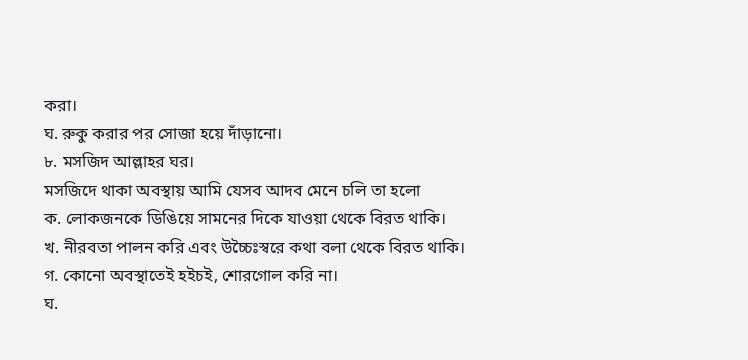করা।
ঘ. রুকু করার পর সোজা হয়ে দাঁড়ানো।
৮. মসজিদ আল্লাহর ঘর।
মসজিদে থাকা অবস্থায় আমি যেসব আদব মেনে চলি তা হলো
ক. লোকজনকে ডিঙিয়ে সামনের দিকে যাওয়া থেকে বিরত থাকি।
খ. নীরবতা পালন করি এবং উচ্চৈঃস্বরে কথা বলা থেকে বিরত থাকি।
গ. কোনো অবস্থাতেই হইচই, শোরগোল করি না।
ঘ.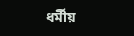ধর্মীয়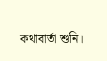কথাবার্তা শুনি।